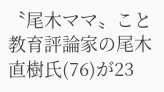〝尾木ママ〟こと教育評論家の尾木直樹氏(76)が23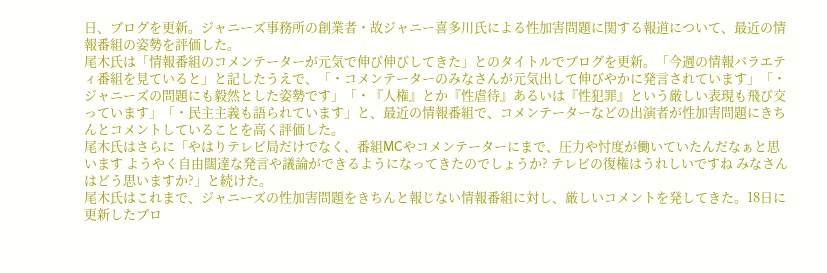日、ブログを更新。ジャニーズ事務所の創業者・故ジャニー喜多川氏による性加害問題に関する報道について、最近の情報番組の姿勢を評価した。
尾木氏は「情報番組のコメンテーターが元気で伸び伸びしてきた」とのタイトルでブログを更新。「今週の情報バラエティ番組を見ていると」と記したうえで、「・コメンテーターのみなさんが元気出して伸びやかに発言されています」「・ジャニーズの問題にも毅然とした姿勢です」「・『人権』とか『性虐待』あるいは『性犯罪』という厳しい表現も飛び交っています」「・民主主義も語られています」と、最近の情報番組で、コメンテーターなどの出演者が性加害問題にきちんとコメントしていることを高く評価した。
尾木氏はさらに「やはりテレビ局だけでなく、番組MCやコメンテーターにまで、圧力や忖度が働いていたんだなぁと思います ようやく自由闊達な発言や議論ができるようになってきたのでしょうか? テレビの復権はうれしいですね みなさんはどう思いますか?」と続けた。
尾木氏はこれまで、ジャニーズの性加害問題をきちんと報じない情報番組に対し、厳しいコメントを発してきた。18日に更新したブロ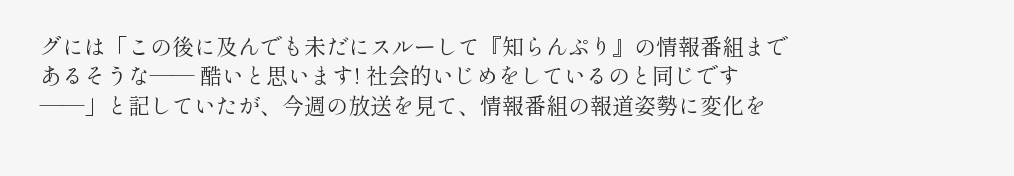グには「この後に及んでも未だにスルーして『知らんぷり』の情報番組まであるそうな―― 酷いと思います! 社会的いじめをしているのと同じです――」と記していたが、今週の放送を見て、情報番組の報道姿勢に変化を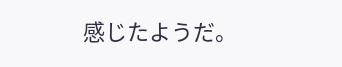感じたようだ。